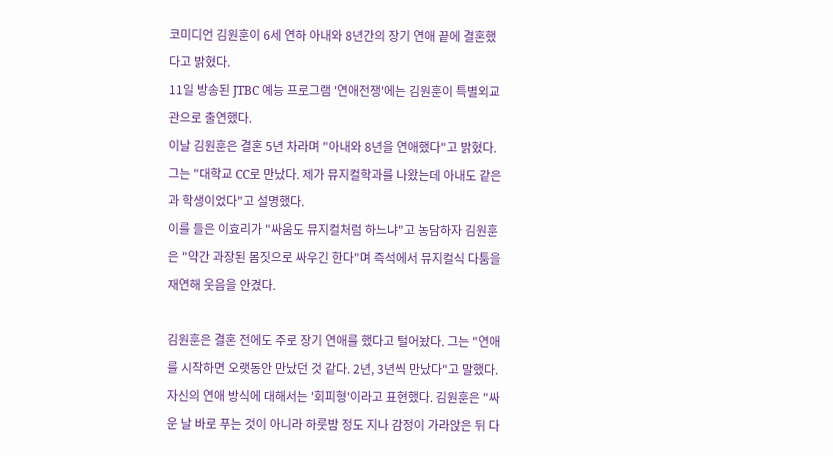코미디언 김원훈이 6세 연하 아내와 8년간의 장기 연애 끝에 결혼했다고 밝혔다.
11일 방송된 JTBC 예능 프로그램 '연애전쟁'에는 김원훈이 특별외교관으로 출연했다.
이날 김원훈은 결혼 5년 차라며 "아내와 8년을 연애했다"고 밝혔다. 그는 "대학교 CC로 만났다. 제가 뮤지컬학과를 나왔는데 아내도 같은 과 학생이었다"고 설명했다.
이를 들은 이효리가 "싸움도 뮤지컬처럼 하느냐"고 농담하자 김원훈은 "약간 과장된 몸짓으로 싸우긴 한다"며 즉석에서 뮤지컬식 다툼을 재연해 웃음을 안겼다.

김원훈은 결혼 전에도 주로 장기 연애를 했다고 털어놨다. 그는 "연애를 시작하면 오랫동안 만났던 것 같다. 2년, 3년씩 만났다"고 말했다.
자신의 연애 방식에 대해서는 '회피형'이라고 표현했다. 김원훈은 "싸운 날 바로 푸는 것이 아니라 하룻밤 정도 지나 감정이 가라앉은 뒤 다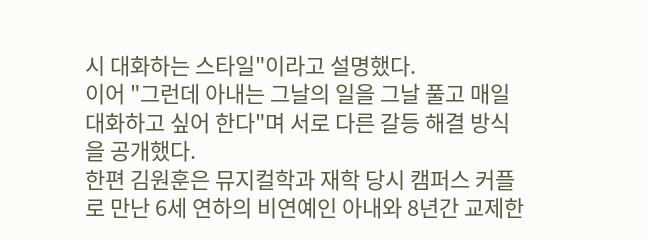시 대화하는 스타일"이라고 설명했다.
이어 "그런데 아내는 그날의 일을 그날 풀고 매일 대화하고 싶어 한다"며 서로 다른 갈등 해결 방식을 공개했다.
한편 김원훈은 뮤지컬학과 재학 당시 캠퍼스 커플로 만난 6세 연하의 비연예인 아내와 8년간 교제한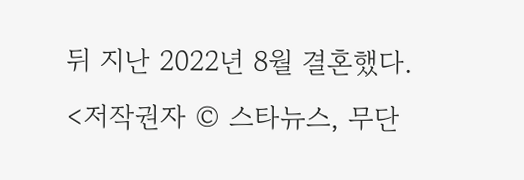뒤 지난 2022년 8월 결혼했다.
<저작권자 © 스타뉴스, 무단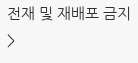전재 및 재배포 금지>